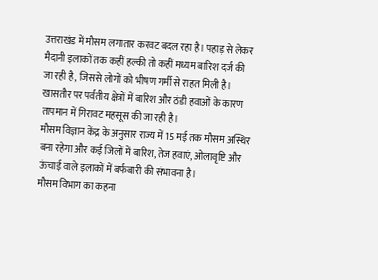उत्तराखंड में मौसम लगातार करवट बदल रहा है। पहाड़ से लेकर मैदानी इलाकों तक कहीं हल्की तो कहीं मध्यम बारिश दर्ज की जा रही है, जिससे लोगों को भीषण गर्मी से राहत मिली है। खासतौर पर पर्वतीय क्षेत्रों में बारिश और ठंडी हवाओं के कारण तापमान में गिरावट महसूस की जा रही है।
मौसम विज्ञान केंद्र के अनुसार राज्य में 15 मई तक मौसम अस्थिर बना रहेगा और कई जिलों में बारिश, तेज हवाएं, ओलावृष्टि और ऊंचाई वाले इलाकों में बर्फबारी की संभावना है।
मौसम विभाग का कहना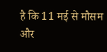है कि 11 मई से मौसम और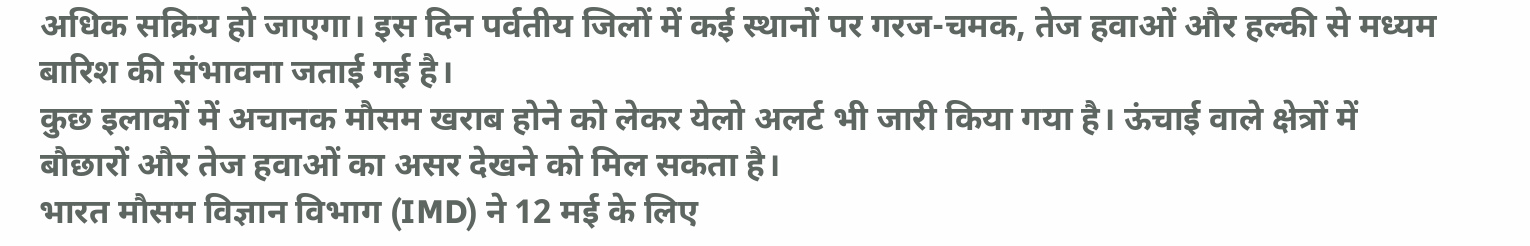अधिक सक्रिय हो जाएगा। इस दिन पर्वतीय जिलों में कई स्थानों पर गरज-चमक, तेज हवाओं और हल्की से मध्यम बारिश की संभावना जताई गई है।
कुछ इलाकों में अचानक मौसम खराब होने को लेकर येलो अलर्ट भी जारी किया गया है। ऊंचाई वाले क्षेत्रों में बौछारों और तेज हवाओं का असर देखने को मिल सकता है।
भारत मौसम विज्ञान विभाग (IMD) ने 12 मई के लिए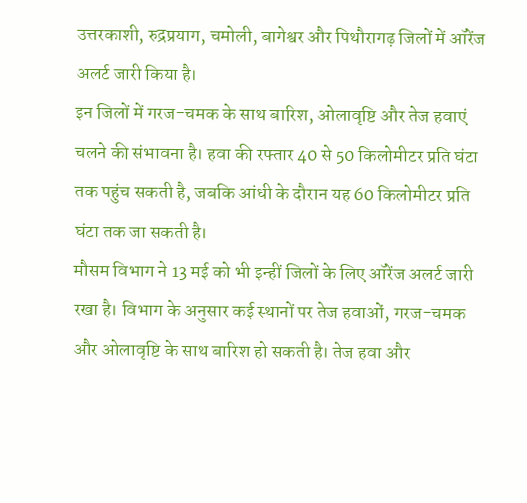उत्तरकाशी, रुद्रप्रयाग, चमोली, बागेश्वर और पिथौरागढ़ जिलों में ऑरेंज अलर्ट जारी किया है।
इन जिलों में गरज-चमक के साथ बारिश, ओलावृष्टि और तेज हवाएं चलने की संभावना है। हवा की रफ्तार 40 से 50 किलोमीटर प्रति घंटा तक पहुंच सकती है, जबकि आंधी के दौरान यह 60 किलोमीटर प्रति घंटा तक जा सकती है।
मौसम विभाग ने 13 मई को भी इन्हीं जिलों के लिए ऑरेंज अलर्ट जारी रखा है। विभाग के अनुसार कई स्थानों पर तेज हवाओं, गरज-चमक और ओलावृष्टि के साथ बारिश हो सकती है। तेज हवा और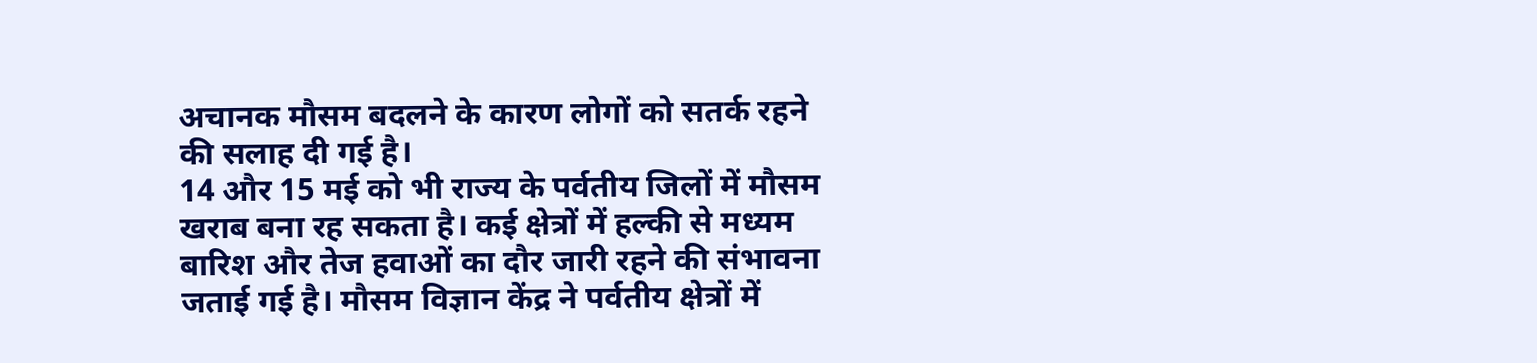अचानक मौसम बदलने के कारण लोगों को सतर्क रहने की सलाह दी गई है।
14 और 15 मई को भी राज्य के पर्वतीय जिलों में मौसम खराब बना रह सकता है। कई क्षेत्रों में हल्की से मध्यम बारिश और तेज हवाओं का दौर जारी रहने की संभावना जताई गई है। मौसम विज्ञान केंद्र ने पर्वतीय क्षेत्रों में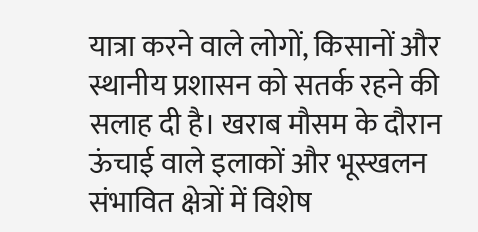यात्रा करने वाले लोगों, किसानों और स्थानीय प्रशासन को सतर्क रहने की सलाह दी है। खराब मौसम के दौरान ऊंचाई वाले इलाकों और भूस्खलन संभावित क्षेत्रों में विशेष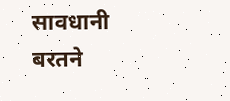सावधानी बरतने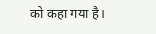को कहा गया है।